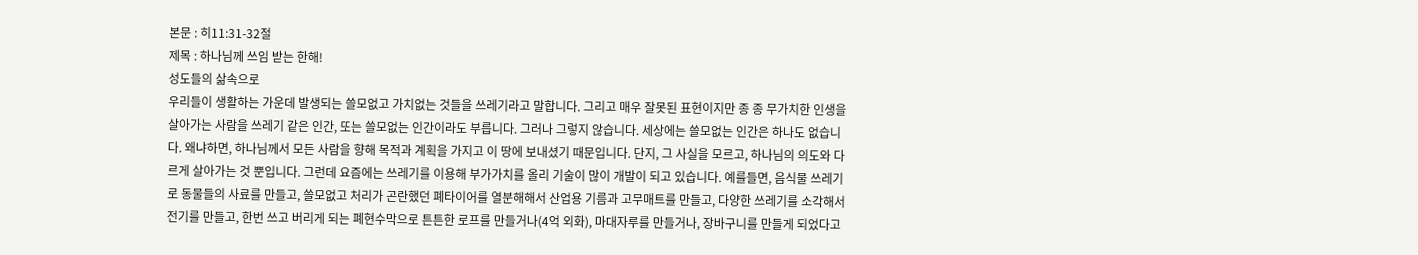본문 : 히11:31-32절
제목 : 하나님께 쓰임 받는 한해!
성도들의 삶속으로
우리들이 생활하는 가운데 발생되는 쓸모없고 가치없는 것들을 쓰레기라고 말합니다. 그리고 매우 잘못된 표현이지만 종 종 무가치한 인생을 살아가는 사람을 쓰레기 같은 인간, 또는 쓸모없는 인간이라도 부릅니다. 그러나 그렇지 않습니다. 세상에는 쓸모없는 인간은 하나도 없습니다. 왜냐하면, 하나님께서 모든 사람을 향해 목적과 계획을 가지고 이 땅에 보내셨기 때문입니다. 단지, 그 사실을 모르고, 하나님의 의도와 다르게 살아가는 것 뿐입니다. 그런데 요즘에는 쓰레기를 이용해 부가가치를 올리 기술이 많이 개발이 되고 있습니다. 예를들면, 음식물 쓰레기로 동물들의 사료를 만들고, 쓸모없고 처리가 곤란했던 폐타이어를 열분해해서 산업용 기름과 고무매트를 만들고, 다양한 쓰레기를 소각해서 전기를 만들고, 한번 쓰고 버리게 되는 폐현수막으로 튼튼한 로프를 만들거나(4억 외화), 마대자루를 만들거나, 장바구니를 만들게 되었다고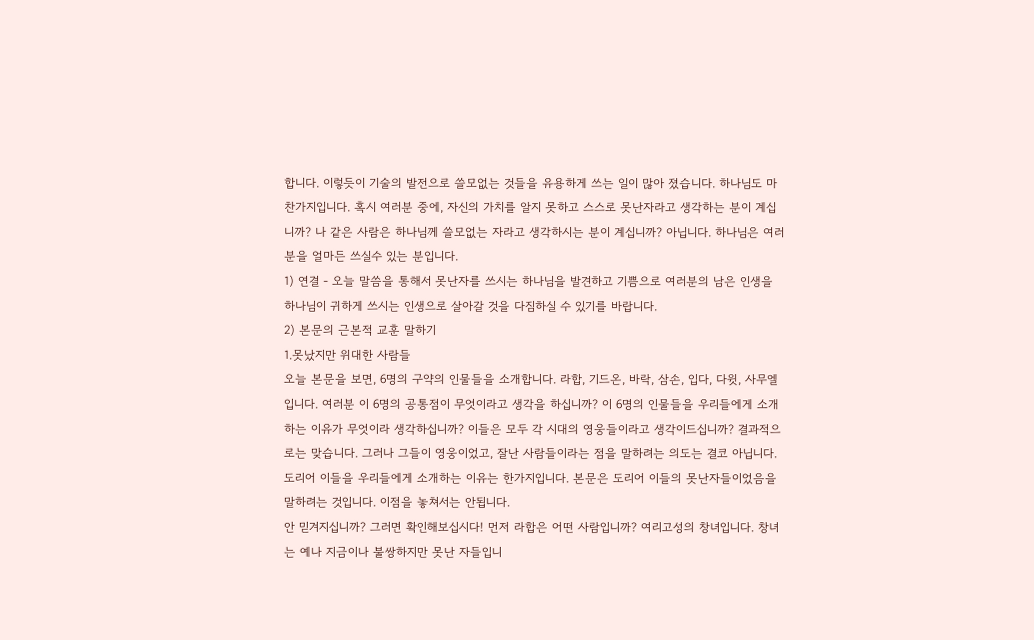합니다. 이렇듯이 기술의 발전으로 쓸모없는 것들을 유용하게 쓰는 일이 많아 졌습니다. 하나님도 마찬가지입니다. 혹시 여러분 중에, 자신의 가치를 알지 못하고 스스로 못난자라고 생각하는 분이 계십니까? 나 같은 사람은 하나님께 쓸모없는 자라고 생각하시는 분이 계십니까? 아닙니다. 하나님은 여러분을 얼마든 쓰실수 있는 분입니다.
1) 연결 - 오늘 말씀을 통해서 못난자를 쓰시는 하나님을 발견하고 기쁨으로 여러분의 남은 인생을 하나님이 귀하게 쓰시는 인생으로 살아갈 것을 다짐하실 수 있기를 바랍니다.
2) 본문의 근본적 교훈 말하기
1.못났지만 위대한 사람들
오늘 본문을 보면, 6명의 구약의 인물들을 소개합니다. 라합, 기드온, 바락, 삼손, 입다, 다윗, 사무엘입니다. 여러분 이 6명의 공통점이 무엇이라고 생각을 하십니까? 이 6명의 인물들을 우리들에게 소개하는 이유가 무엇이라 생각하십니까? 이들은 모두 각 시대의 영웅들이라고 생각이드십니까? 결과적으로는 맞습니다. 그러나 그들이 영웅이었고, 잘난 사람들이라는 점을 말하려는 의도는 결코 아닙니다. 도리어 이들을 우리들에게 소개하는 이유는 한가지입니다. 본문은 도리어 이들의 못난자들이었음을 말하려는 것입니다. 이점을 놓쳐서는 안됩니다.
안 믿겨지십니까? 그러면 확인해보십시다! 먼저 라합은 어떤 사람입니까? 여리고성의 창녀입니다. 창녀는 예나 지금이나 불쌍하지만 못난 자들입니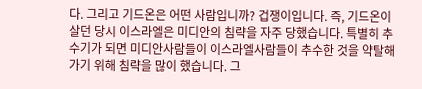다. 그리고 기드온은 어떤 사람입니까? 겁쟁이입니다. 즉, 기드온이 살던 당시 이스라엘은 미디안의 침략을 자주 당했습니다. 특별히 추수기가 되면 미디안사람들이 이스라엘사람들이 추수한 것을 약탈해 가기 위해 침략을 많이 했습니다. 그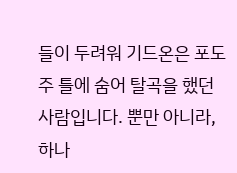들이 두려워 기드온은 포도주 틀에 숨어 탈곡을 했던 사람입니다. 뿐만 아니라, 하나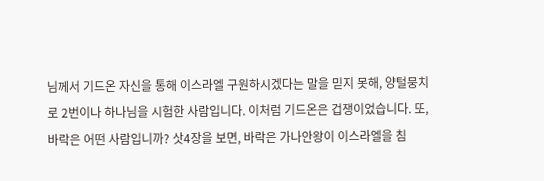님께서 기드온 자신을 통해 이스라엘 구원하시겠다는 말을 믿지 못해, 양털뭉치로 2번이나 하나님을 시험한 사람입니다. 이처럼 기드온은 겁쟁이었습니다. 또, 바락은 어떤 사람입니까? 삿4장을 보면, 바락은 가나안왕이 이스라엘을 침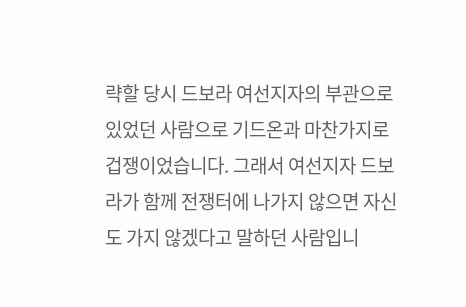략할 당시 드보라 여선지자의 부관으로 있었던 사람으로 기드온과 마찬가지로 겁쟁이었습니다. 그래서 여선지자 드보라가 함께 전쟁터에 나가지 않으면 자신도 가지 않겠다고 말하던 사람입니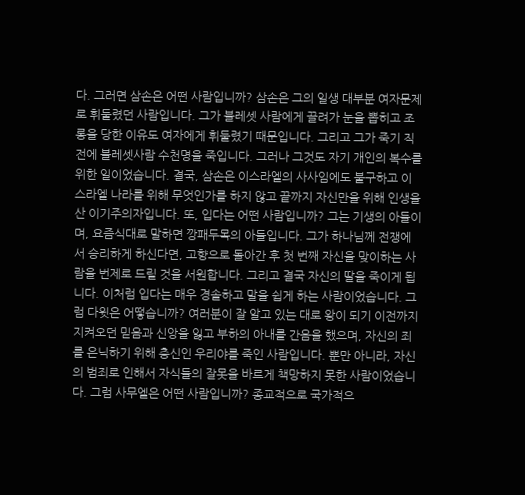다. 그러면 삼손은 어떤 사람입니까? 삼손은 그의 일생 대부분 여자문제로 휘둘렸던 사람입니다. 그가 블레셋 사람에게 끌려가 눈을 뽑히고 조롱을 당한 이유도 여자에게 휘둘렸기 때문입니다. 그리고 그가 죽기 직전에 블레셋사람 수천명을 죽입니다. 그러나 그것도 자기 개인의 복수를 위한 일이었습니다. 결국, 삼손은 이스라엘의 사사임에도 불구하고 이스라엘 나라를 위해 무엇인가를 하지 않고 끝까지 자신만을 위해 인생을 산 이기주의자입니다. 또, 입다는 어떤 사람입니까? 그는 기생의 아들이며, 요즘식대로 말하면 깡패두목의 아들입니다. 그가 하나님께 전쟁에서 승리하게 하신다면, 고향으로 돌아간 후 첫 번째 자신을 맞이하는 사람을 번제로 드릴 것을 서원합니다. 그리고 결국 자신의 딸을 죽이게 됩니다. 이처럼 입다는 매우 경솔하고 말을 쉽게 하는 사람이었습니다. 그럼 다윗은 어떻습니까? 여러분이 잘 알고 있는 대로 왕이 되기 이전까지 지켜오던 믿음과 신앙을 잃고 부하의 아내를 간음을 했으며, 자신의 죄를 은닉하기 위해 충신인 우리야를 죽인 사람입니다. 뿐만 아니라, 자신의 범죄로 인해서 자식들의 잘못을 바르게 책망하지 못한 사람이었습니다. 그럼 사무엘은 어떤 사람입니까? 종교적으로 국가적으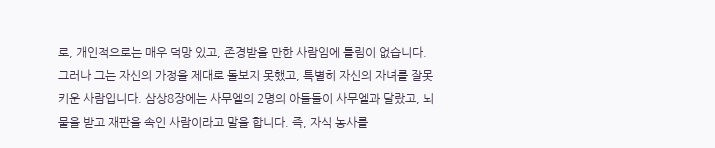로, 개인적으로는 매우 덕망 있고, 존경받을 만한 사람임에 틀림이 없습니다. 그러나 그는 자신의 가정을 제대로 돌보지 못했고, 특별히 자신의 자녀를 잘못 키운 사람입니다. 삼상8장에는 사무엘의 2명의 아들들이 사무엘과 달랐고, 뇌물을 받고 재판을 속인 사람이라고 말을 합니다. 즉, 자식 농사를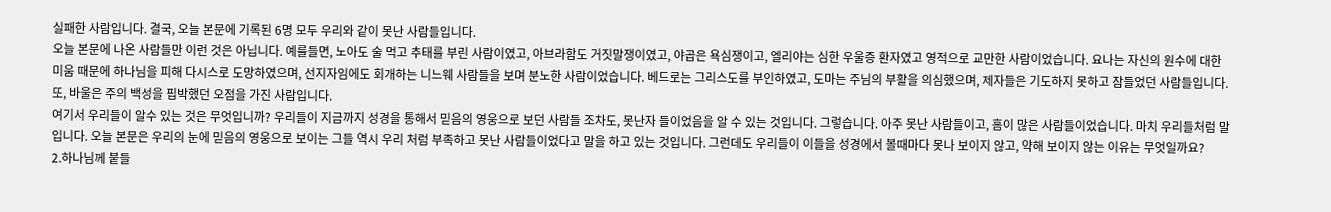실패한 사람입니다. 결국, 오늘 본문에 기록된 6명 모두 우리와 같이 못난 사람들입니다.
오늘 본문에 나온 사람들만 이런 것은 아닙니다. 예를들면, 노아도 술 먹고 추태를 부린 사람이였고, 아브라함도 거짓말쟁이였고, 야곱은 욕심쟁이고, 엘리야는 심한 우울증 환자였고 영적으로 교만한 사람이었습니다. 요나는 자신의 원수에 대한 미움 때문에 하나님을 피해 다시스로 도망하였으며, 선지자임에도 회개하는 니느웨 사람들을 보며 분노한 사람이었습니다. 베드로는 그리스도를 부인하였고, 도마는 주님의 부활을 의심했으며, 제자들은 기도하지 못하고 잠들었던 사람들입니다. 또, 바울은 주의 백성을 핍박했던 오점을 가진 사람입니다.
여기서 우리들이 알수 있는 것은 무엇입니까? 우리들이 지금까지 성경을 통해서 믿음의 영웅으로 보던 사람들 조차도, 못난자 들이었음을 알 수 있는 것입니다. 그렇습니다. 아주 못난 사람들이고, 흠이 많은 사람들이었습니다. 마치 우리들처럼 말입니다. 오늘 본문은 우리의 눈에 믿음의 영웅으로 보이는 그들 역시 우리 처럼 부족하고 못난 사람들이었다고 말을 하고 있는 것입니다. 그런데도 우리들이 이들을 성경에서 볼때마다 못나 보이지 않고, 약해 보이지 않는 이유는 무엇일까요?
2.하나님께 붙들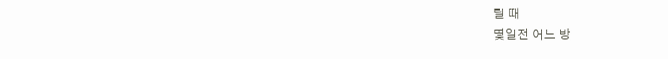릴 때
몇일전 어느 방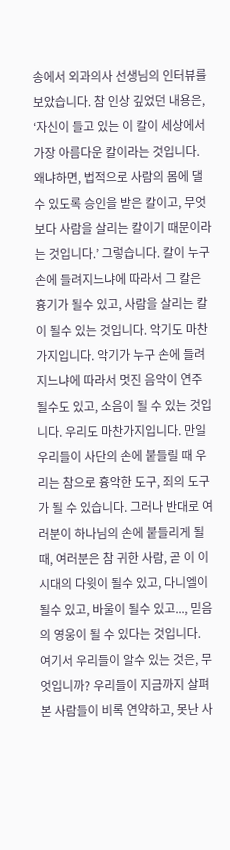송에서 외과의사 선생님의 인터뷰를 보았습니다. 참 인상 깊었던 내용은, ‘자신이 들고 있는 이 칼이 세상에서 가장 아름다운 칼이라는 것입니다. 왜냐하면, 법적으로 사람의 몸에 댈수 있도록 승인을 받은 칼이고, 무엇보다 사람을 살리는 칼이기 때문이라는 것입니다.’ 그렇습니다. 칼이 누구 손에 들려지느냐에 따라서 그 칼은 흉기가 될수 있고, 사람을 살리는 칼이 될수 있는 것입니다. 악기도 마찬가지입니다. 악기가 누구 손에 들려지느냐에 따라서 멋진 음악이 연주 될수도 있고, 소음이 될 수 있는 것입니다. 우리도 마찬가지입니다. 만일 우리들이 사단의 손에 붙들릴 때 우리는 참으로 흉악한 도구, 죄의 도구가 될 수 있습니다. 그러나 반대로 여러분이 하나님의 손에 붙들리게 될 때, 여러분은 참 귀한 사람, 곧 이 이 시대의 다윗이 될수 있고, 다니엘이 될수 있고, 바울이 될수 있고..., 믿음의 영웅이 될 수 있다는 것입니다.
여기서 우리들이 알수 있는 것은, 무엇입니까? 우리들이 지금까지 살펴본 사람들이 비록 연약하고, 못난 사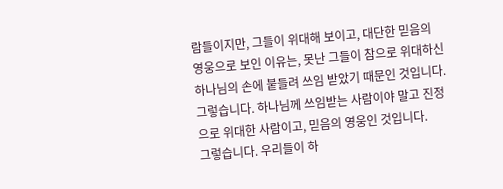람들이지만, 그들이 위대해 보이고, 대단한 믿음의 영웅으로 보인 이유는, 못난 그들이 참으로 위대하신 하나님의 손에 붙들려 쓰임 받았기 때문인 것입니다. 그렇습니다. 하나님께 쓰임받는 사람이야 말고 진정으로 위대한 사람이고, 믿음의 영웅인 것입니다.
그렇습니다. 우리들이 하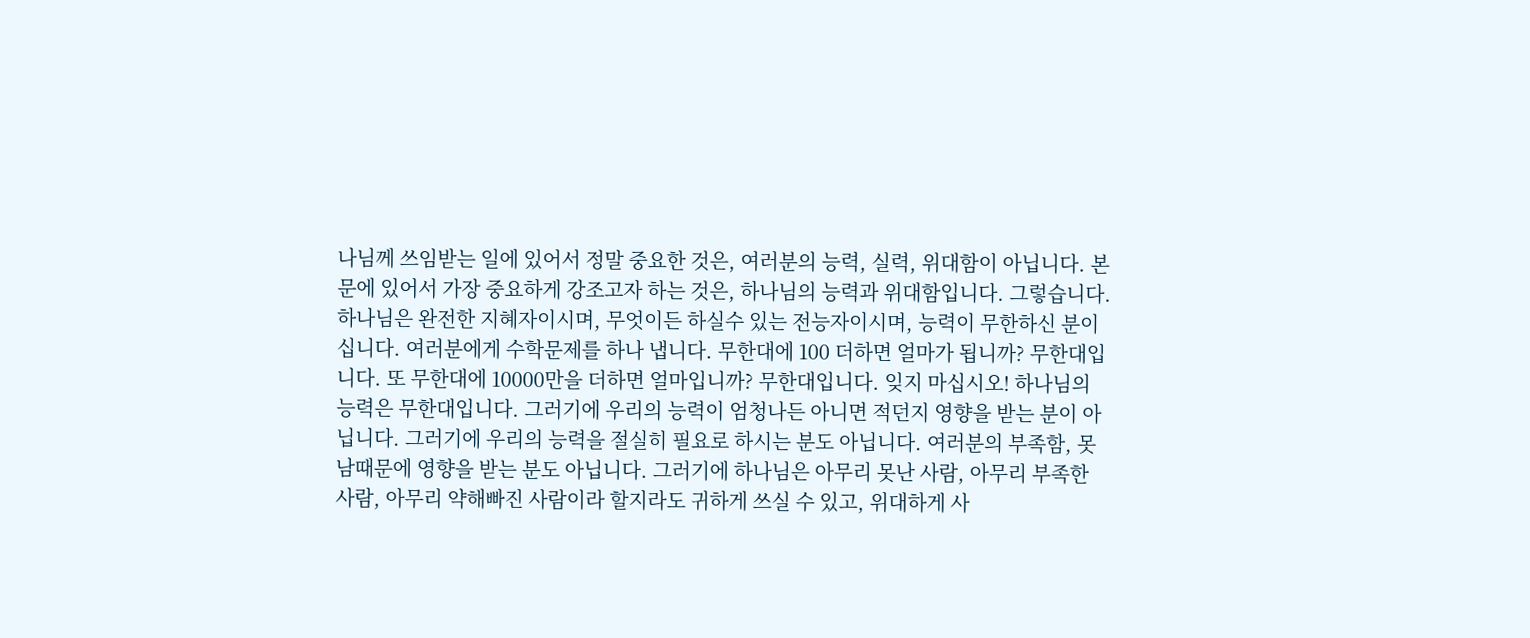나님께 쓰임받는 일에 있어서 정말 중요한 것은, 여러분의 능력, 실력, 위대함이 아닙니다. 본문에 있어서 가장 중요하게 강조고자 하는 것은, 하나님의 능력과 위대함입니다. 그렇습니다. 하나님은 완전한 지혜자이시며, 무엇이든 하실수 있는 전능자이시며, 능력이 무한하신 분이십니다. 여러분에게 수학문제를 하나 냅니다. 무한대에 100 더하면 얼마가 됩니까? 무한대입니다. 또 무한대에 10000만을 더하면 얼마입니까? 무한대입니다. 잊지 마십시오! 하나님의 능력은 무한대입니다. 그러기에 우리의 능력이 엄청나든 아니면 적던지 영향을 받는 분이 아닙니다. 그러기에 우리의 능력을 절실히 필요로 하시는 분도 아닙니다. 여러분의 부족함, 못남때문에 영향을 받는 분도 아닙니다. 그러기에 하나님은 아무리 못난 사람, 아무리 부족한 사람, 아무리 약해빠진 사람이라 할지라도 귀하게 쓰실 수 있고, 위대하게 사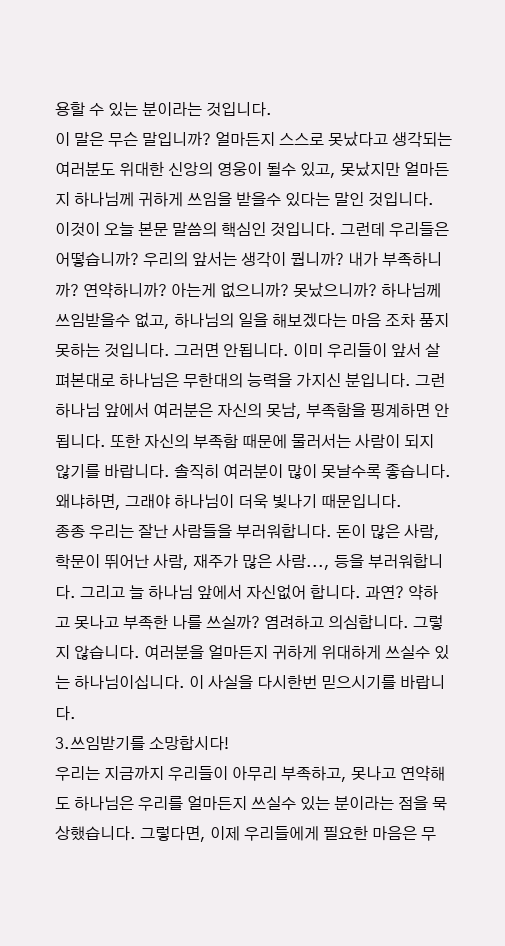용할 수 있는 분이라는 것입니다.
이 말은 무슨 말입니까? 얼마든지 스스로 못났다고 생각되는 여러분도 위대한 신앙의 영웅이 될수 있고, 못났지만 얼마든지 하나님께 귀하게 쓰임을 받을수 있다는 말인 것입니다. 이것이 오늘 본문 말씀의 핵심인 것입니다. 그런데 우리들은 어떻습니까? 우리의 앞서는 생각이 뭡니까? 내가 부족하니까? 연약하니까? 아는게 없으니까? 못났으니까? 하나님께 쓰임받을수 없고, 하나님의 일을 해보겠다는 마음 조차 품지 못하는 것입니다. 그러면 안됩니다. 이미 우리들이 앞서 살펴본대로 하나님은 무한대의 능력을 가지신 분입니다. 그런 하나님 앞에서 여러분은 자신의 못남, 부족함을 핑계하면 안됩니다. 또한 자신의 부족함 때문에 물러서는 사람이 되지 않기를 바랍니다. 솔직히 여러분이 많이 못날수록 좋습니다. 왜냐하면, 그래야 하나님이 더욱 빛나기 때문입니다.
종종 우리는 잘난 사람들을 부러워합니다. 돈이 많은 사람, 학문이 뛰어난 사람, 재주가 많은 사람..., 등을 부러워합니다. 그리고 늘 하나님 앞에서 자신없어 합니다. 과연? 약하고 못나고 부족한 나를 쓰실까? 염려하고 의심합니다. 그렇지 않습니다. 여러분을 얼마든지 귀하게 위대하게 쓰실수 있는 하나님이십니다. 이 사실을 다시한번 믿으시기를 바랍니다.
3.쓰임받기를 소망합시다!
우리는 지금까지 우리들이 아무리 부족하고, 못나고 연약해도 하나님은 우리를 얼마든지 쓰실수 있는 분이라는 점을 묵상했습니다. 그렇다면, 이제 우리들에게 필요한 마음은 무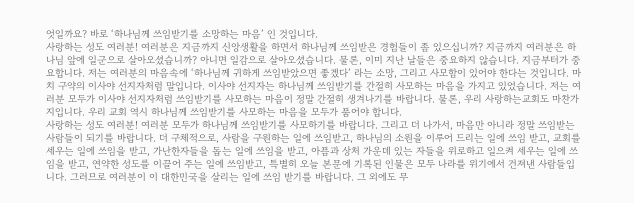엇일까요? 바로 ‘하나님께 쓰임받기를 소망하는 마음’ 인 것입니다.
사랑하는 성도 여러분! 여러분은 지금까지 신앙생활을 하면서 하나님께 쓰임받은 경험들이 좀 있으십니까? 지금까지 여러분은 하나님 앞에 일군으로 살아오셨습니까? 아니면 일감으로 살아오셨습니다. 물론, 이미 지난 날들은 중요하지 않습니다. 지금부터가 중요합니다. 저는 여러분의 마음속에 ‘하나님께 귀하게 쓰임받았으면 좋겠다’ 라는 소망, 그리고 사모함이 있어야 한다는 것입니다. 마치 구약의 이사야 선지자처럼 말입니다. 이사야 선지자는 하나님께 쓰임받기를 간절히 사모하는 마음을 가지고 있었습니다. 저는 여러분 모두가 이사야 선지자처럼 쓰임받기를 사모하는 마음이 정말 간절히 생겨나기를 바랍니다. 물론, 우리 사랑하는교회도 마찬가지입니다. 우리 교회 역시 하나님께 쓰임받기를 사모하는 마음을 모두가 품어야 합니다.
사랑하는 성도 여러분! 여러분 모두가 하나님께 쓰임받기를 사모하기를 바랍니다. 그리고 더 나가서, 마음만 아니라 정말 쓰임받는 사람들이 되기를 바랍니다. 더 구체적으로, 사람을 구원하는 일에 쓰임받고, 하나님의 소원을 이루어 드리는 일에 쓰임 받고, 교회를 세우는 일에 쓰임을 받고, 가난한자들을 돕는 일에 쓰임을 받고, 아픔과 상처 가운데 있는 자들을 위로하고 일으켜 세우는 일에 쓰임을 받고, 연약한 성도를 이끌어 주는 일에 쓰임받고, 특별히 오늘 본문에 기록된 인물은 모두 나라를 위기에서 건져낸 사람들입니다. 그러므로 여러분이 이 대한민국을 살리는 일에 쓰임 받기를 바랍니다. 그 외에도 무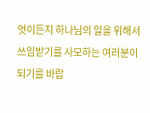엇이든지 하나님의 일을 위해서 쓰임받기를 사모하는 여러분이 되기를 바랍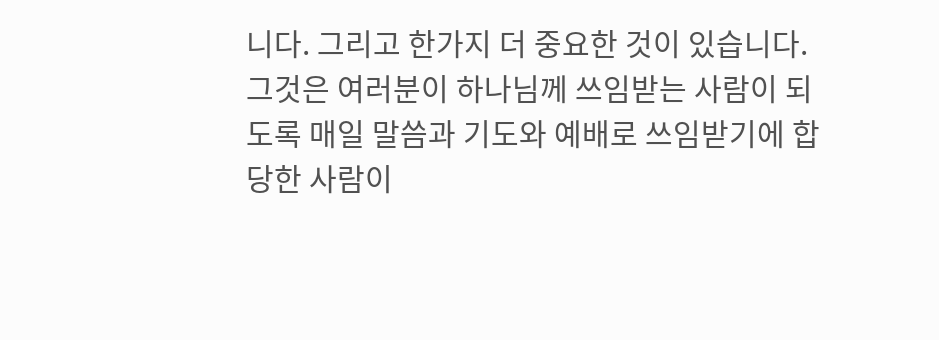니다. 그리고 한가지 더 중요한 것이 있습니다. 그것은 여러분이 하나님께 쓰임받는 사람이 되도록 매일 말씀과 기도와 예배로 쓰임받기에 합당한 사람이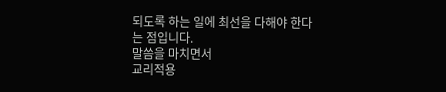되도록 하는 일에 최선을 다해야 한다는 점입니다.
말씀을 마치면서
교리적용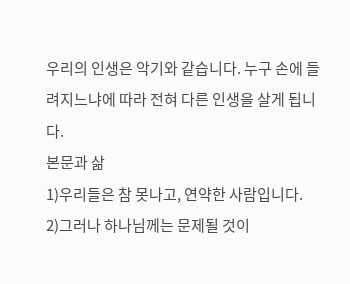우리의 인생은 악기와 같습니다. 누구 손에 들려지느냐에 따라 전혀 다른 인생을 살게 됩니다.
본문과 삶
1)우리들은 참 못나고, 연약한 사람입니다.
2)그러나 하나님께는 문제될 것이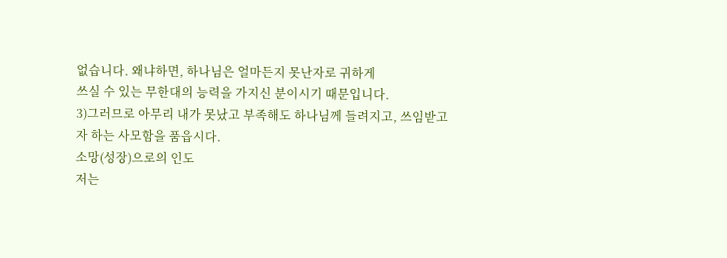없습니다. 왜냐하면, 하나님은 얼마든지 못난자로 귀하게
쓰실 수 있는 무한대의 능력을 가지신 분이시기 때문입니다.
3)그러므로 아무리 내가 못났고 부족해도 하나님께 들려지고, 쓰임받고자 하는 사모함을 품읍시다.
소망(성장)으로의 인도
저는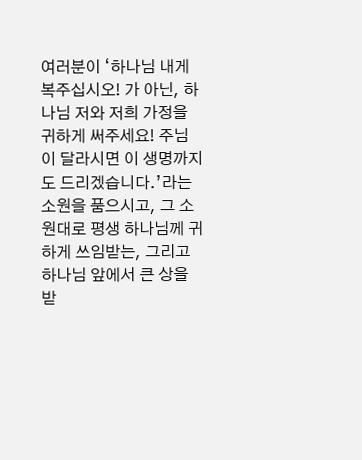여러분이 ‘하나님 내게 복주십시오! 가 아닌, 하나님 저와 저희 가정을 귀하게 써주세요! 주님이 달라시면 이 생명까지도 드리겠습니다.’라는 소원을 품으시고, 그 소원대로 평생 하나님께 귀하게 쓰임받는, 그리고 하나님 앞에서 큰 상을 받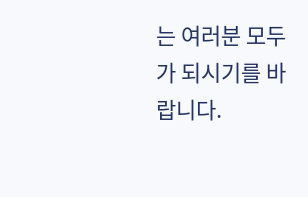는 여러분 모두가 되시기를 바랍니다.